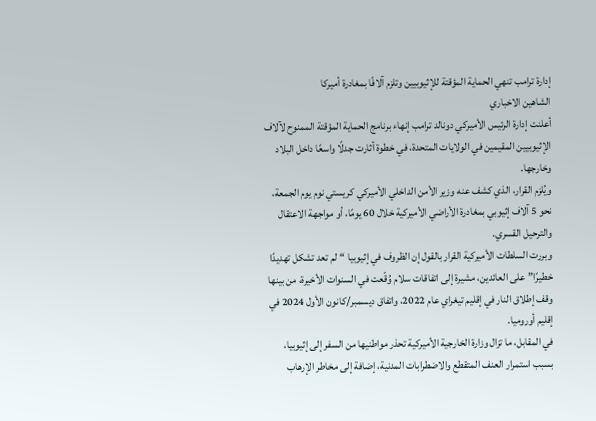إدارة ترامب تنهي الحماية المؤقتة للإثيوبيين وتلزم آلافًا بمغادرة أميركا
الشاهين الاخباري
أعلنت إدارة الرئيس الأميركي دونالد ترامب إنهاء برنامج الحماية المؤقتة الممنوح لآلاف الإثيوبيين المقيمين في الولايات المتحدة، في خطوة أثارت جدلًا واسعًا داخل البلاد وخارجها.
ويُلزم القرار، الذي كشف عنه وزير الأمن الداخلي الأميركي كريستي نوم يوم الجمعة، نحو 5 آلاف إثيوبي بمغادرة الأراضي الأميركية خلال 60 يومًا، أو مواجهة الاعتقال والترحيل القسري.
وبررت السلطات الأميركية القرار بالقول إن الظروف في إثيوبيا “لم تعد تشكل تهديدًا خطيرًا” على العائدين، مشيرة إلى اتفاقات سلام وُقّعت في السنوات الأخيرة، من بينها وقف إطلاق النار في إقليم تيغراي عام 2022، واتفاق ديسمبر/كانون الأول 2024 في إقليم أوروميا.
في المقابل، ما تزال وزارة الخارجية الأميركية تحذر مواطنيها من السفر إلى إثيوبيا، بسبب استمرار العنف المتقطع والاضطرابات المدنية، إضافة إلى مخاطر الإرهاب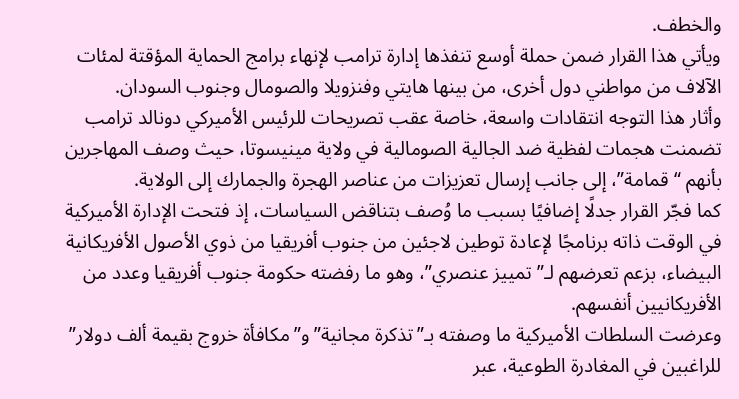والخطف.
ويأتي هذا القرار ضمن حملة أوسع تنفذها إدارة ترامب لإنهاء برامج الحماية المؤقتة لمئات الآلاف من مواطني دول أخرى، من بينها هايتي وفنزويلا والصومال وجنوب السودان.
وأثار هذا التوجه انتقادات واسعة، خاصة عقب تصريحات للرئيس الأميركي دونالد ترامب تضمنت هجمات لفظية ضد الجالية الصومالية في ولاية مينيسوتا، حيث وصف المهاجرين بأنهم “قمامة”، إلى جانب إرسال تعزيزات من عناصر الهجرة والجمارك إلى الولاية.
كما فجّر القرار جدلًا إضافيًا بسبب ما وُصف بتناقض السياسات، إذ فتحت الإدارة الأميركية في الوقت ذاته برنامجًا لإعادة توطين لاجئين من جنوب أفريقيا من ذوي الأصول الأفريكانية البيضاء، بزعم تعرضهم لـ”تمييز عنصري”، وهو ما رفضته حكومة جنوب أفريقيا وعدد من الأفريكانيين أنفسهم.
وعرضت السلطات الأميركية ما وصفته بـ”تذكرة مجانية” و”مكافأة خروج بقيمة ألف دولار” للراغبين في المغادرة الطوعية، عبر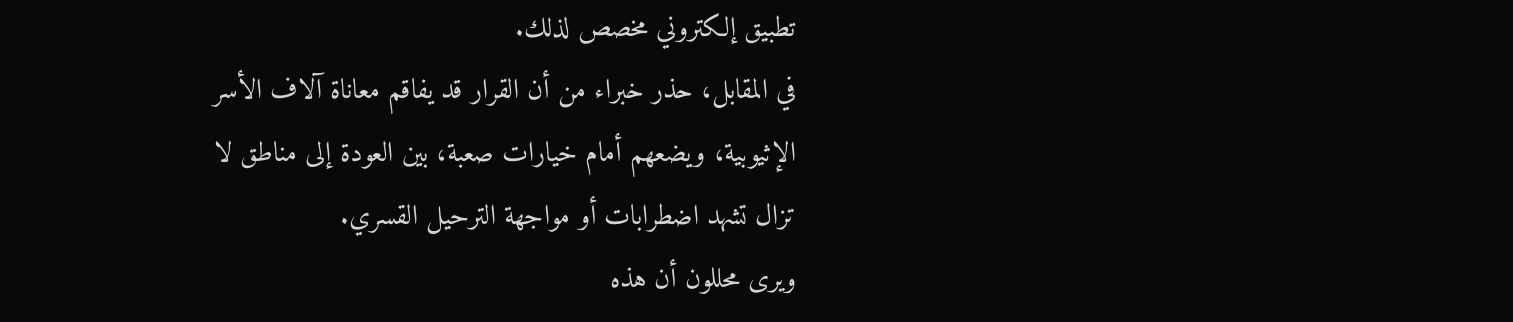تطبيق إلكتروني مخصص لذلك.
في المقابل، حذر خبراء من أن القرار قد يفاقم معاناة آلاف الأسر الإثيوبية، ويضعهم أمام خيارات صعبة، بين العودة إلى مناطق لا تزال تشهد اضطرابات أو مواجهة الترحيل القسري.
ويرى محللون أن هذه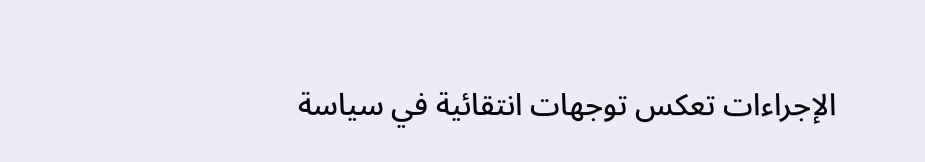الإجراءات تعكس توجهات انتقائية في سياسة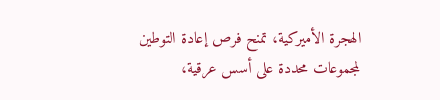الهجرة الأميركية، تمنح فرص إعادة التوطين لمجموعات محددة على أسس عرقية،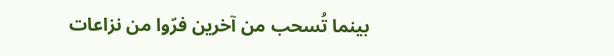بينما تُسحب من آخرين فرّوا من نزاعات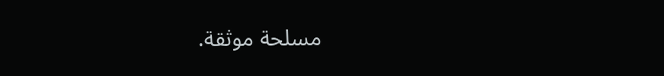مسلحة موثقة.